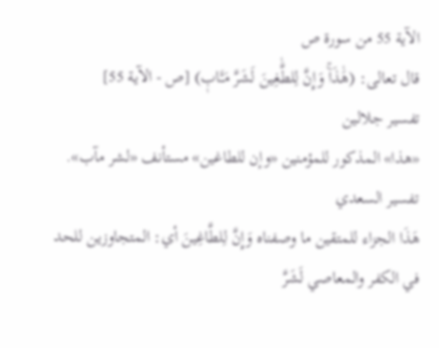الآية 55 من سورة ص
قال تعالى: (هَٰذَاۚ وَإِنَّ لِلطَّٰغِينَ لَشَرَّ مَـَٔابٖ) [ص - الآية 55]
تفسير جلالين
«هذا» المذكور للمؤمنين «وإن للطاغين» مستأنف «لشر مآب».
تفسير السعدي
هَذَا الجزاء للمتقين ما وصفناه وَإِنَّ لِلطَّاغِينَ أي: المتجاوزين للحد في الكفر والمعاصي لَشَرَّ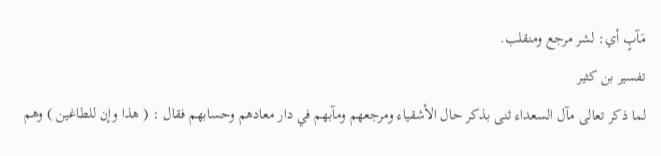مَآبٍ أي: لشر مرجع ومنقلب.
تفسير بن كثير
لما ذكر تعالى مآل السعداء ثنى بذكر حال الأشقياء ومرجعهم ومآبهم في دار معادهم وحسابهم فقال : ( هذا وإن للطاغين ) وهم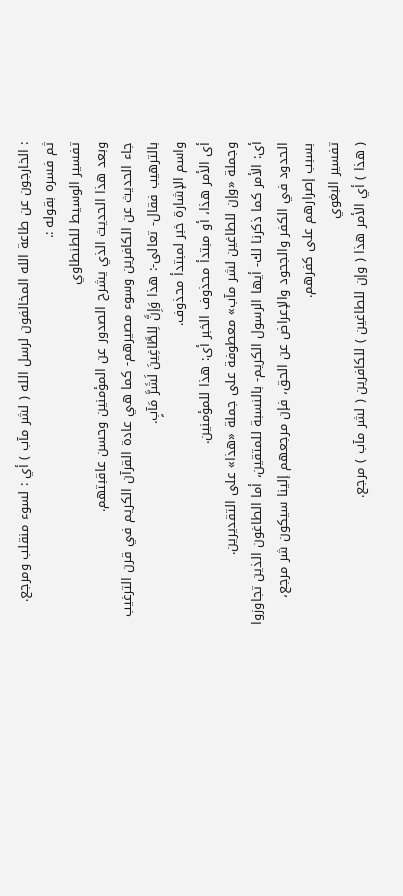: الخارجون عن طاعة الله المخالفون لرسل الله ( لشر مآب ) أي : لسوء منقلب ومرجع.
ثم فسره بقوله :.
تفسير الوسيط للطنطاوي
وبعد هذا الحديث الذي يشرح الصدور عن المؤمنين وحسن عاقبتهم.
جاء الحديث عن الكافرين وسوء مصيرهم- كما هي عادة القرآن الكريم في قرن الترغيب بالترهيب فقال- تعالى-: هذا وَإِنَّ لِلطَّاغِينَ لَشَرَّ مَآبٍ.
واسم الإشارة خبر لمبتدأ محذوف.
أى الأمر هذا، أو مبتدأ محذوف الخبر أى: هذا للمؤمنين.
وجملة «وإن للطاغين لشر مآب» معطوفة على جملة «هذا» على التقديرين.
أى: الأمر كما ذكرنا لك- أيها الرسول الكريم- بالنسبة للمتقين، أما الطاغون الذين تجاوزوا الحدود في الكفر والجحود والإعراض عن الحق، فإن مرجعهم إلينا سيكون شر مرجع، بسبب إصرارهم على كفرهم.
تفسير البغوي
( هذا ) أي الأمر هذا ( وإن للطاغين ) للكافرين ( لشر مآب ) مرجع.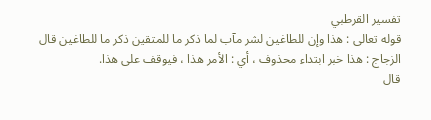تفسير القرطبي
قوله تعالى : هذا وإن للطاغين لشر مآب لما ذكر ما للمتقين ذكر ما للطاغين قال الزجاج : هذا خبر ابتداء محذوف ، أي : الأمر هذا ، فيوقف على هذا.
قال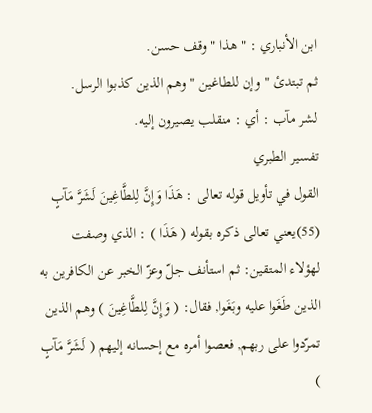ابن الأنباري : " هذا " وقف حسن.
ثم تبتدئ " وإن للطاغين " وهم الذين كذبوا الرسل.
لشر مآب : أي : منقلب يصيرون إليه.
تفسير الطبري
القول في تأويل قوله تعالى : هَذَا وَإِنَّ لِلطَّاغِينَ لَشَرَّ مَآبٍ (55)يعني تعالى ذكره بقوله ( هَذَا ) : الذي وصفت لهؤلاء المتقين: ثم استأنف جلّ وعزّ الخبر عن الكافرين به الذين طَغَوا عليه وبَغَوا, فقال: ( وَإِنَّ لِلطَّاغِينَ ) وهم الذين تمرّدوا على ربهم, فعصوا أمره مع إحسانه إليهم ( لَشَرَّ مَآبٍ )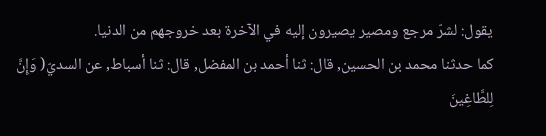يقول: لشرّ مرجع ومصير يصيرون إليه في الآخرة بعد خروجهم من الدنيا.
كما حدثنا محمد بن الحسين, قال: ثنا أحمد بن المفضل, قال: ثنا أسباط, عن السديّ( وَإِنَّ لِلطَّاغِينَ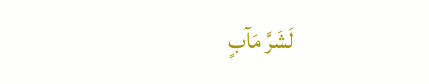لَشَرَّ مَآبٍ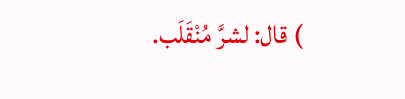) قال: لشرَّ مُنْقَلَب.